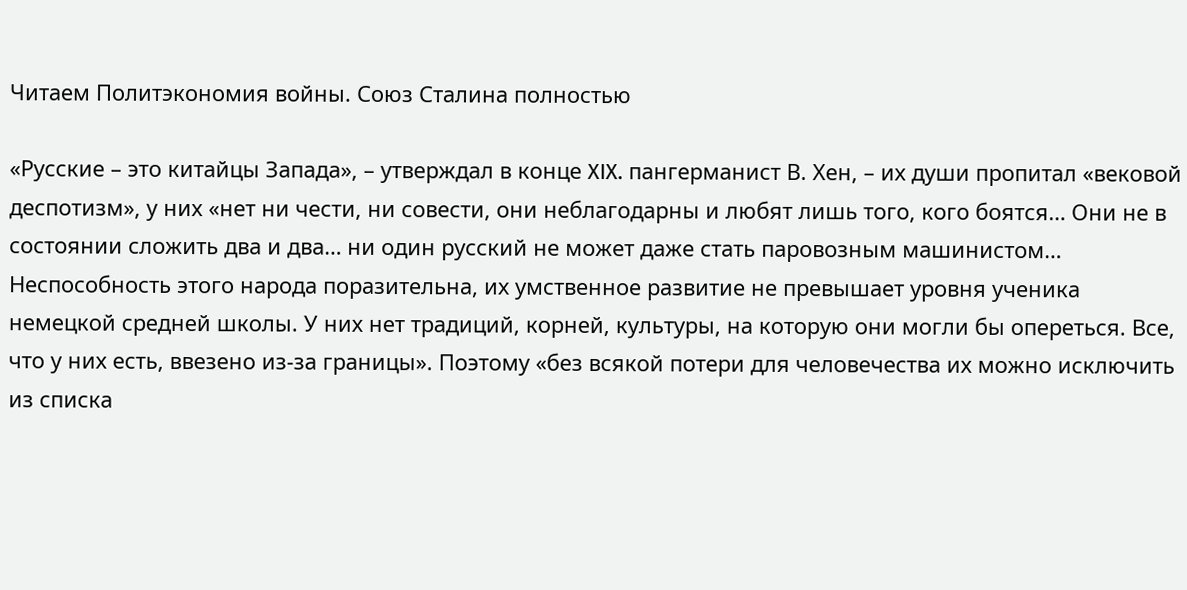Читаем Политэкономия войны. Союз Сталина полностью

«Русские – это китайцы Запада», – утверждал в конце XIX. пангерманист В. Хен, – их души пропитал «вековой деспотизм», у них «нет ни чести, ни совести, они неблагодарны и любят лишь того, кого боятся… Они не в состоянии сложить два и два… ни один русский не может даже стать паровозным машинистом… Неспособность этого народа поразительна, их умственное развитие не превышает уровня ученика немецкой средней школы. У них нет традиций, корней, культуры, на которую они могли бы опереться. Все, что у них есть, ввезено из-за границы». Поэтому «без всякой потери для человечества их можно исключить из списка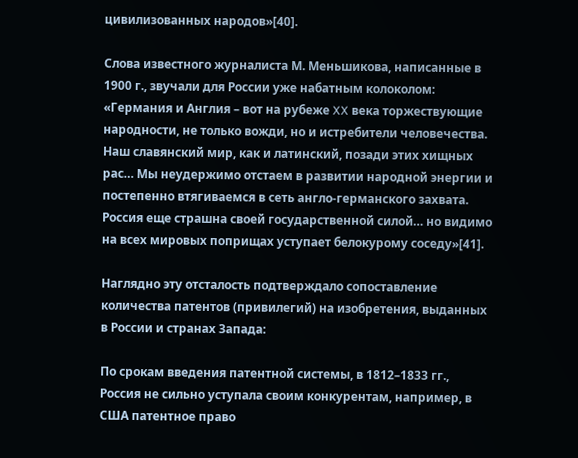цивилизованных народов»[40].

Слова известного журналиста М. Меньшикова, написанные в 1900 г., звучали для России уже набатным колоколом: «Германия и Англия – вот на рубеже XX века торжествующие народности, не только вожди, но и истребители человечества. Наш славянский мир, как и латинский, позади этих хищных рас… Мы неудержимо отстаем в развитии народной энергии и постепенно втягиваемся в сеть англо-германского захвата. Россия еще страшна своей государственной силой… но видимо на всех мировых поприщах уступает белокурому соседу»[41].

Наглядно эту отсталость подтверждало сопоставление количества патентов (привилегий) на изобретения, выданных в России и странах Запада:

По срокам введения патентной системы, в 1812–1833 гг., Россия не сильно уступала своим конкурентам, например, в США патентное право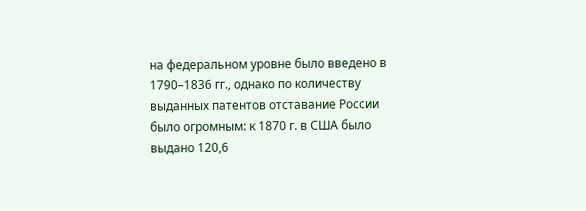на федеральном уровне было введено в 1790–1836 гг., однако по количеству выданных патентов отставание России было огромным: к 1870 г. в США было выдано 120,6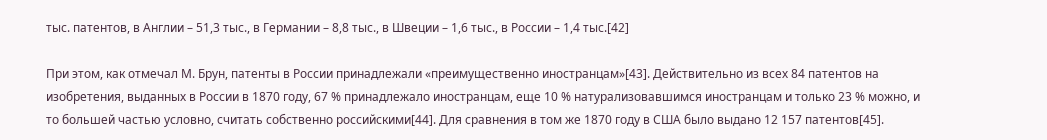тыс. патентов, в Англии – 51,3 тыс., в Германии – 8,8 тыс., в Швеции – 1,6 тыс., в России – 1,4 тыс.[42]

При этом, как отмечал М. Брун, патенты в России принадлежали «преимущественно иностранцам»[43]. Действительно из всех 84 патентов на изобретения, выданных в России в 1870 году, 67 % принадлежало иностранцам, еще 10 % натурализовавшимся иностранцам и только 23 % можно, и то большей частью условно, считать собственно российскими[44]. Для сравнения в том же 1870 году в США было выдано 12 157 патентов[45].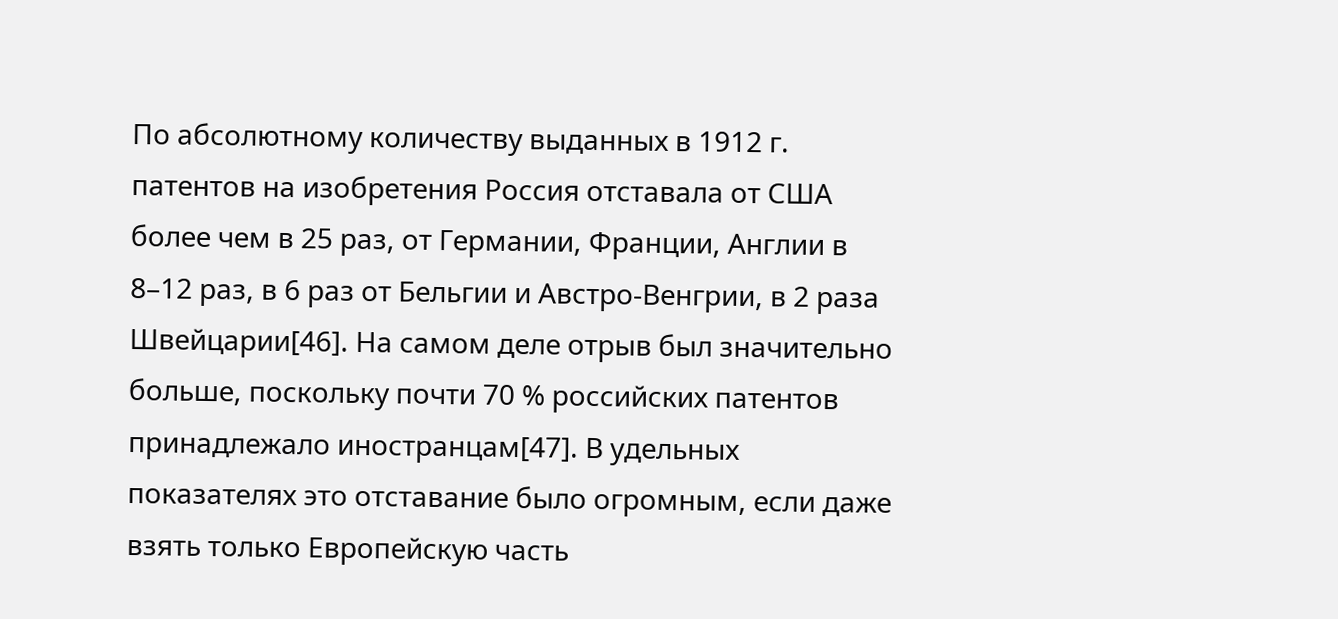По абсолютному количеству выданных в 1912 г. патентов на изобретения Россия отставала от США более чем в 25 раз, от Германии, Франции, Англии в 8–12 раз, в 6 раз от Бельгии и Австро-Венгрии, в 2 раза Швейцарии[46]. На самом деле отрыв был значительно больше, поскольку почти 70 % российских патентов принадлежало иностранцам[47]. В удельных показателях это отставание было огромным, если даже взять только Европейскую часть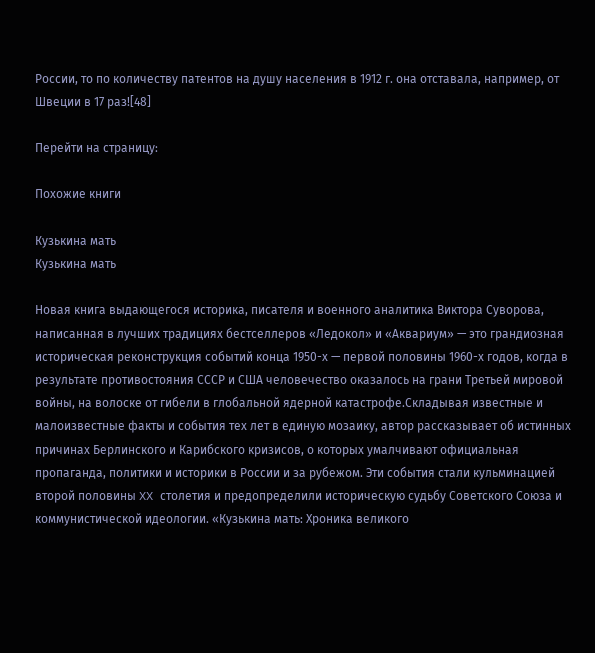России, то по количеству патентов на душу населения в 1912 г. она отставала, например, от Швеции в 17 раз![48]

Перейти на страницу:

Похожие книги

Кузькина мать
Кузькина мать

Новая книга выдающегося историка, писателя и военного аналитика Виктора Суворова, написанная в лучших традициях бестселлеров «Ледокол» и «Аквариум» — это грандиозная историческая реконструкция событий конца 1950-х — первой половины 1960-х годов, когда в результате противостояния СССР и США человечество оказалось на грани Третьей мировой войны, на волоске от гибели в глобальной ядерной катастрофе.Складывая известные и малоизвестные факты и события тех лет в единую мозаику, автор рассказывает об истинных причинах Берлинского и Карибского кризисов, о которых умалчивают официальная пропаганда, политики и историки в России и за рубежом. Эти события стали кульминацией второй половины XX столетия и предопределили историческую судьбу Советского Союза и коммунистической идеологии. «Кузькина мать: Хроника великого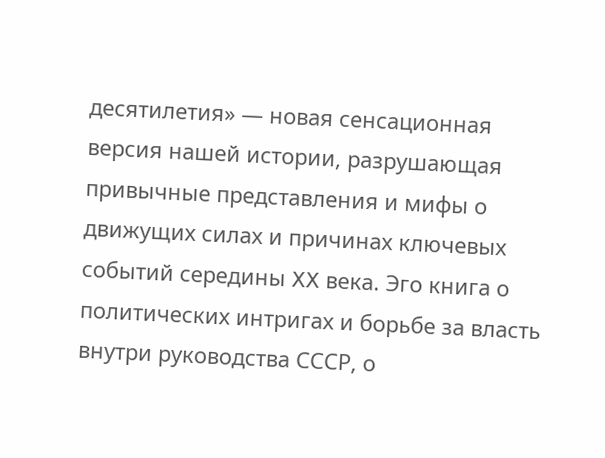десятилетия» — новая сенсационная версия нашей истории, разрушающая привычные представления и мифы о движущих силах и причинах ключевых событий середины XX века. Эго книга о политических интригах и борьбе за власть внутри руководства СССР, о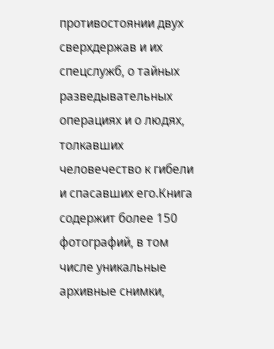противостоянии двух сверхдержав и их спецслужб, о тайных разведывательных операциях и о людях, толкавших человечество к гибели и спасавших его.Книга содержит более 150 фотографий, в том числе уникальные архивные снимки,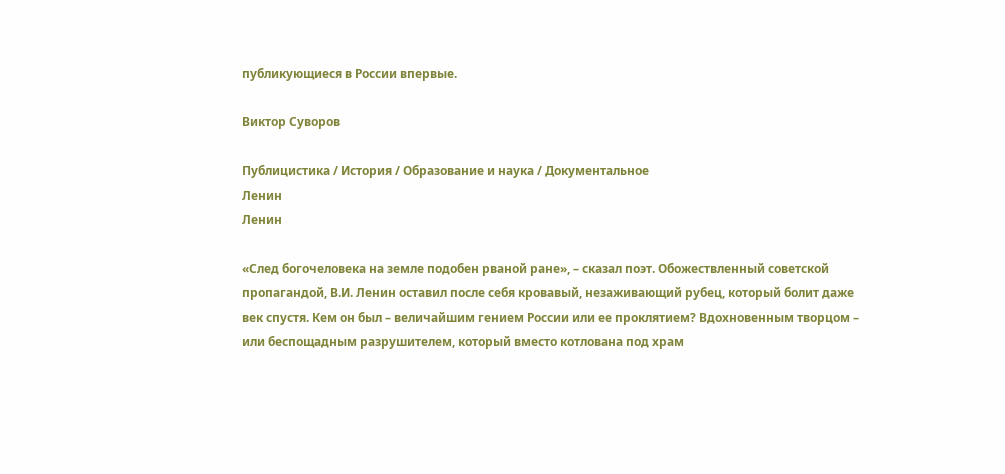публикующиеся в России впервые.

Виктор Суворов

Публицистика / История / Образование и наука / Документальное
Ленин
Ленин

«След богочеловека на земле подобен рваной ране», – сказал поэт. Обожествленный советской пропагандой, В.И. Ленин оставил после себя кровавый, незаживающий рубец, который болит даже век спустя. Кем он был – величайшим гением России или ее проклятием? Вдохновенным творцом – или беспощадным разрушителем, который вместо котлована под храм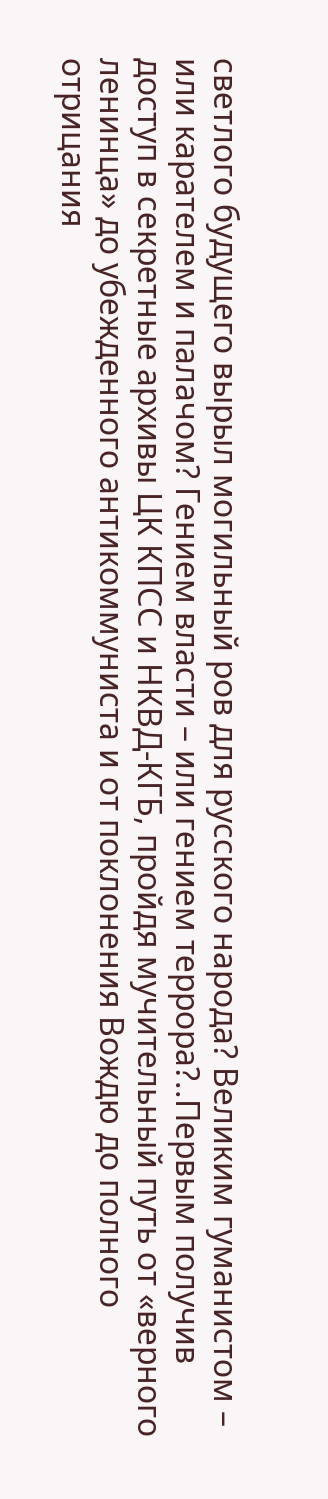светлого будущего вырыл могильный ров для русского народа? Великим гуманистом – или карателем и палачом? Гением власти – или гением террора?..Первым получив доступ в секретные архивы ЦК КПСС и НКВД-КГБ, пройдя мучительный путь от «верного ленинца» до убежденного антикоммуниста и от поклонения Вождю до полного отрицания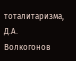тоталитаризма, Д.А. Волкогонов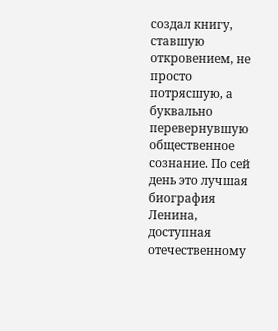создал книгу, ставшую откровением, не просто потрясшую, а буквально перевернувшую общественное сознание. По сей день это лучшая биография Ленина, доступная отечественному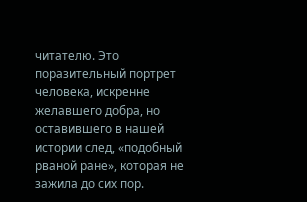читателю. Это поразительный портрет человека, искренне желавшего добра, но оставившего в нашей истории след, «подобный рваной ране», которая не зажила до сих пор.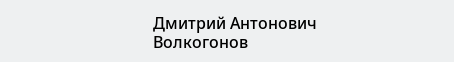Дмитрий Антонович Волкогонов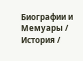Биографии и Мемуары / История /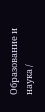Образование и наука /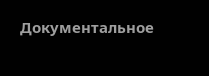Документальное